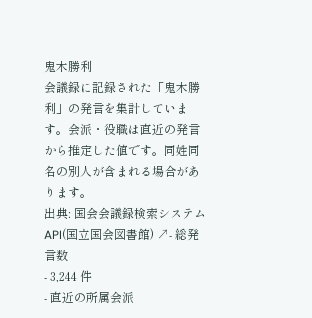鬼木勝利
会議録に記録された「鬼木勝利」の発言を集計しています。会派・役職は直近の発言から推定した値です。同姓同名の別人が含まれる場合があります。
出典: 国会会議録検索システム API(国立国会図書館) ↗- 総発言数
- 3,244 件
- 直近の所属会派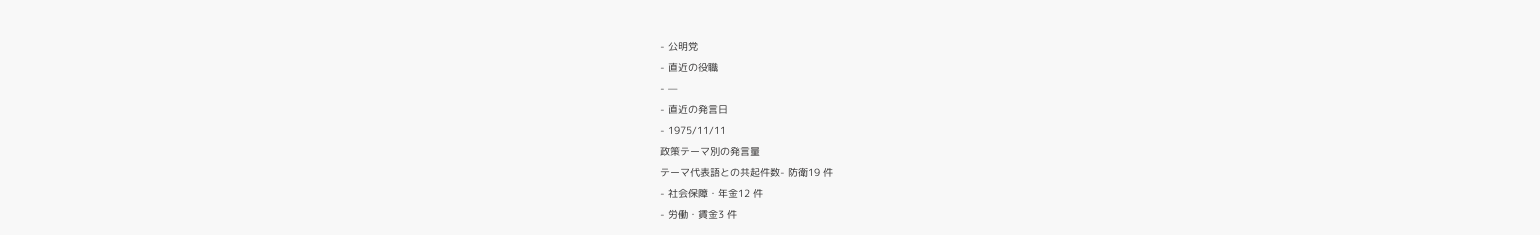- 公明党
- 直近の役職
- —
- 直近の発言日
- 1975/11/11
政策テーマ別の発言量
テーマ代表語との共起件数- 防衛19 件
- 社会保障・年金12 件
- 労働・賃金3 件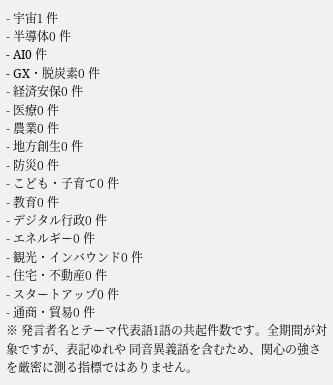- 宇宙1 件
- 半導体0 件
- AI0 件
- GX・脱炭素0 件
- 経済安保0 件
- 医療0 件
- 農業0 件
- 地方創生0 件
- 防災0 件
- こども・子育て0 件
- 教育0 件
- デジタル行政0 件
- エネルギー0 件
- 観光・インバウンド0 件
- 住宅・不動産0 件
- スタートアップ0 件
- 通商・貿易0 件
※ 発言者名とテーマ代表語1語の共起件数です。全期間が対象ですが、表記ゆれや 同音異義語を含むため、関心の強さを厳密に測る指標ではありません。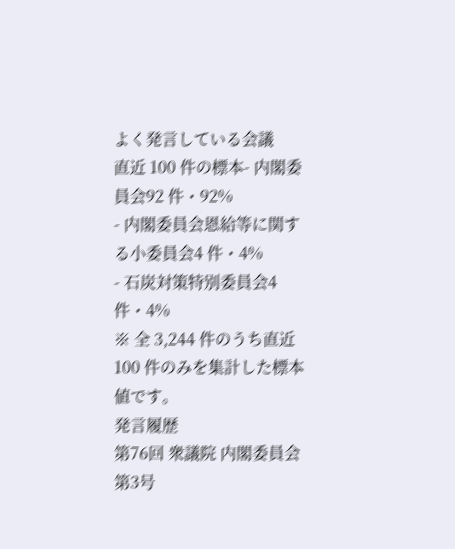よく発言している会議
直近 100 件の標本- 内閣委員会92 件・92%
- 内閣委員会恩給等に関する小委員会4 件・4%
- 石炭対策特別委員会4 件・4%
※ 全 3,244 件のうち直近 100 件のみを集計した標本値です。
発言履歴
第76回 衆議院 内閣委員会 第3号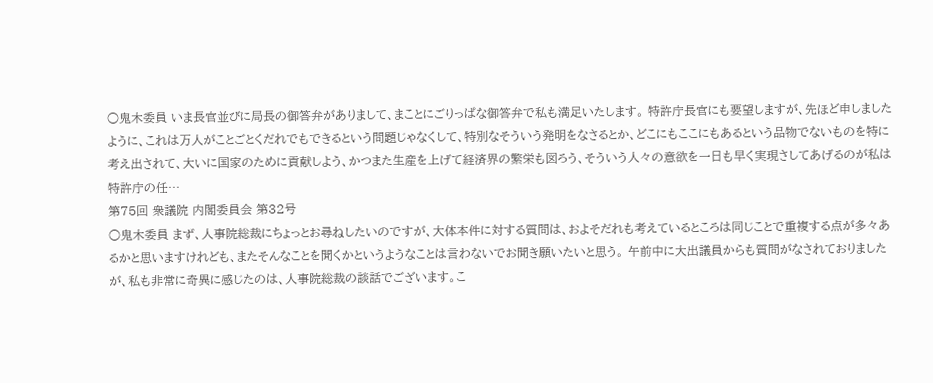○鬼木委員 いま長官並びに局長の御答弁がありまして、まことにごりっぱな御答弁で私も満足いたします。 特許庁長官にも要望しますが、先ほど申しましたように、これは万人がことごとくだれでもできるという問題じゃなくして、特別なそういう発明をなさるとか、どこにもここにもあるという品物でないものを特に考え出されて、大いに国家のために貢献しよう、かつまた生産を上げて経済界の繁栄も図ろう、そういう人々の意欲を一日も早く実現さしてあげるのが私は特許庁の任…
第75回 衆議院 内閣委員会 第32号
○鬼木委員 まず、人事院総裁にちょっとお尋ねしたいのですが、大体本件に対する質問は、およそだれも考えているところは同じことで重複する点が多々あるかと思いますけれども、またそんなことを聞くかというようなことは言わないでお聞き願いたいと思う。 午前中に大出議員からも質問がなされておりましたが、私も非常に奇異に感じたのは、人事院総裁の談話でございます。こ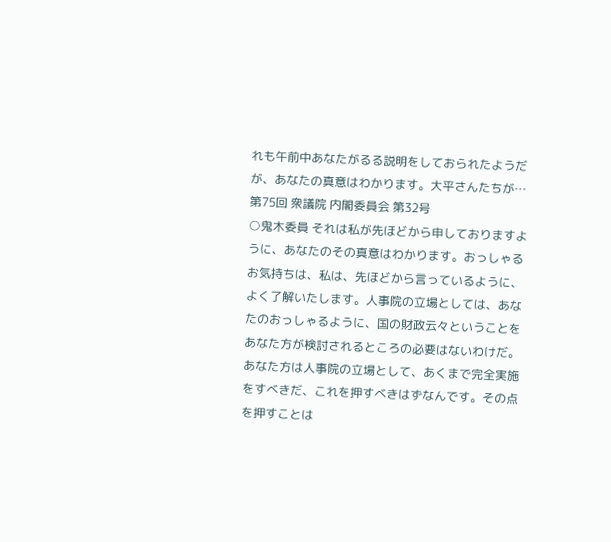れも午前中あなたがるる説明をしておられたようだが、あなたの真意はわかります。大平さんたちが…
第75回 衆議院 内閣委員会 第32号
○鬼木委員 それは私が先ほどから申しておりますように、あなたのその真意はわかります。おっしゃるお気持ちは、私は、先ほどから言っているように、よく了解いたします。人事院の立場としては、あなたのおっしゃるように、国の財政云々ということをあなた方が検討されるところの必要はないわけだ。あなた方は人事院の立場として、あくまで完全実施をすべきだ、これを押すべきはずなんです。その点を押すことは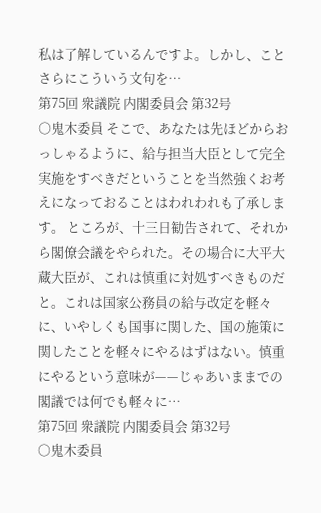私は了解しているんですよ。しかし、ことさらにこういう文句を…
第75回 衆議院 内閣委員会 第32号
○鬼木委員 そこで、あなたは先ほどからおっしゃるように、給与担当大臣として完全実施をすべきだということを当然強くお考えになっておることはわれわれも了承します。 ところが、十三日勧告されて、それから閣僚会議をやられた。その場合に大平大蔵大臣が、これは慎重に対処すべきものだと。これは国家公務員の給与改定を軽々に、いやしくも国事に関した、国の施策に関したことを軽々にやるはずはない。慎重にやるという意味が——じゃあいままでの閣議では何でも軽々に…
第75回 衆議院 内閣委員会 第32号
○鬼木委員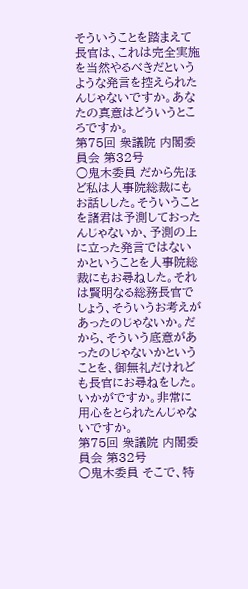そういうことを踏まえて長官は、これは完全実施を当然やるべきだというような発言を控えられたんじゃないですか。あなたの真意はどういうところですか。
第75回 衆議院 内閣委員会 第32号
○鬼木委員 だから先ほど私は人事院総裁にもお話しした。そういうことを諸君は予測しておったんじゃないか、予測の上に立った発言ではないかということを人事院総裁にもお尋ねした。それは賢明なる総務長官でしょう、そういうお考えがあったのじゃないか。だから、そういう底意があったのじゃないかということを、御無礼だけれども長官にお尋ねをした。いかがですか。非常に用心をとられたんじゃないですか。
第75回 衆議院 内閣委員会 第32号
○鬼木委員 そこで、特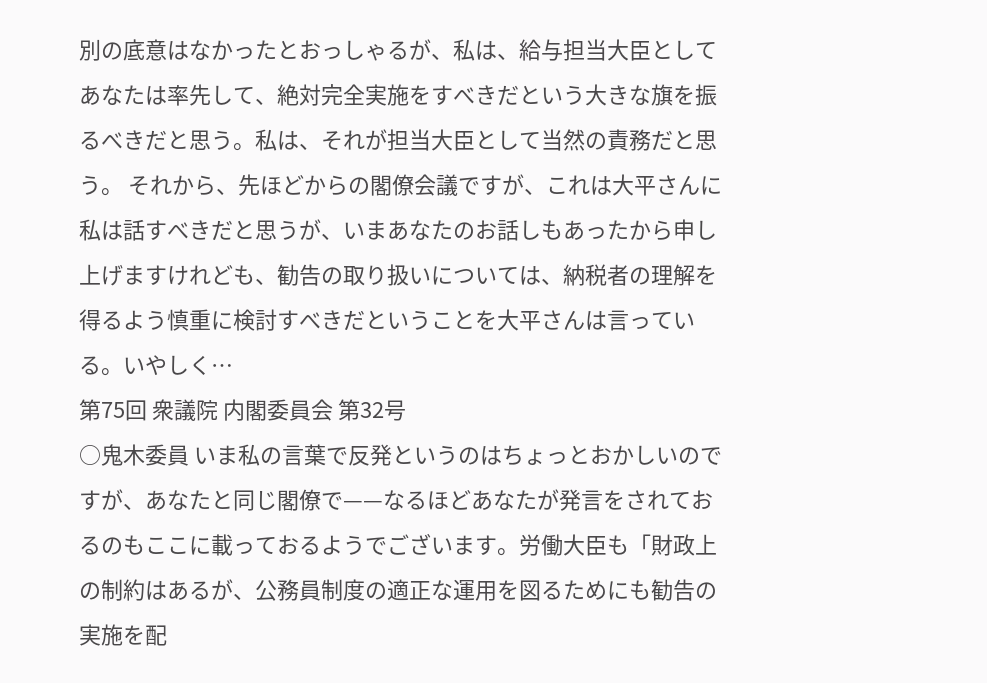別の底意はなかったとおっしゃるが、私は、給与担当大臣としてあなたは率先して、絶対完全実施をすべきだという大きな旗を振るべきだと思う。私は、それが担当大臣として当然の責務だと思う。 それから、先ほどからの閣僚会議ですが、これは大平さんに私は話すべきだと思うが、いまあなたのお話しもあったから申し上げますけれども、勧告の取り扱いについては、納税者の理解を得るよう慎重に検討すべきだということを大平さんは言っている。いやしく…
第75回 衆議院 内閣委員会 第32号
○鬼木委員 いま私の言葉で反発というのはちょっとおかしいのですが、あなたと同じ閣僚で——なるほどあなたが発言をされておるのもここに載っておるようでございます。労働大臣も「財政上の制約はあるが、公務員制度の適正な運用を図るためにも勧告の実施を配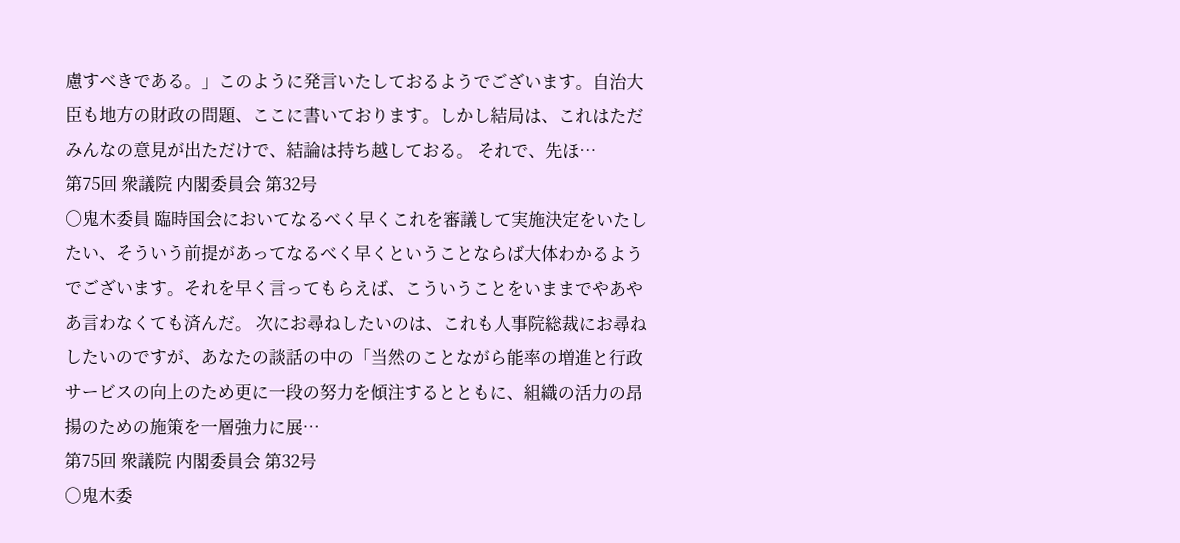慮すべきである。」このように発言いたしておるようでございます。自治大臣も地方の財政の問題、ここに書いております。しかし結局は、これはただみんなの意見が出ただけで、結論は持ち越しておる。 それで、先ほ…
第75回 衆議院 内閣委員会 第32号
○鬼木委員 臨時国会においてなるべく早くこれを審議して実施決定をいたしたい、そういう前提があってなるべく早くということならば大体わかるようでございます。それを早く言ってもらえば、こういうことをいままでやあやあ言わなくても済んだ。 次にお尋ねしたいのは、これも人事院総裁にお尋ねしたいのですが、あなたの談話の中の「当然のことながら能率の増進と行政サービスの向上のため更に一段の努力を傾注するとともに、組織の活力の昂揚のための施策を一層強力に展…
第75回 衆議院 内閣委員会 第32号
○鬼木委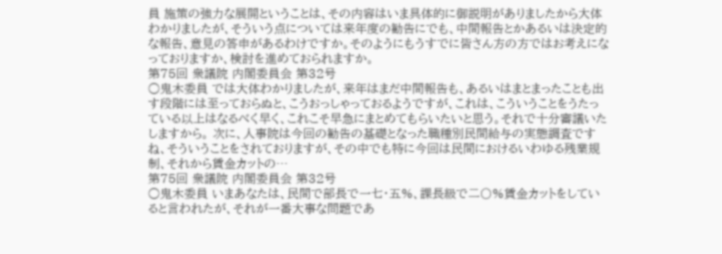員 施策の強力な展開ということは、その内容はいま具体的に御説明がありましたから大体わかりましたが、そういう点については来年度の勧告にでも、中間報告とかあるいは決定的な報告、意見の答申があるわけですか。そのようにもうすでに皆さん方の方ではお考えになっておりますか、検討を進めておられますか。
第75回 衆議院 内閣委員会 第32号
○鬼木委員 では大体わかりましたが、来年はまだ中間報告も、あるいはまとまったことも出す段階には至っておらぬと、こうおっしゃっておるようですが、これは、こういうことをうたっている以上はなるべく早く、これこそ早急にまとめてもらいたいと思う。それで十分審議いたしますから。 次に、人事院は今回の勧告の基礎となった職種別民間給与の実態調査ですね、そういうことをされておりますが、その中でも特に今回は民間におけるいわゆる残業規制、それから賃金カットの…
第75回 衆議院 内閣委員会 第32号
○鬼木委員 いまあなたは、民間で部長で一七・五%、課長級で二〇%賃金カットをしていると言われたが、それが一番大事な問題であ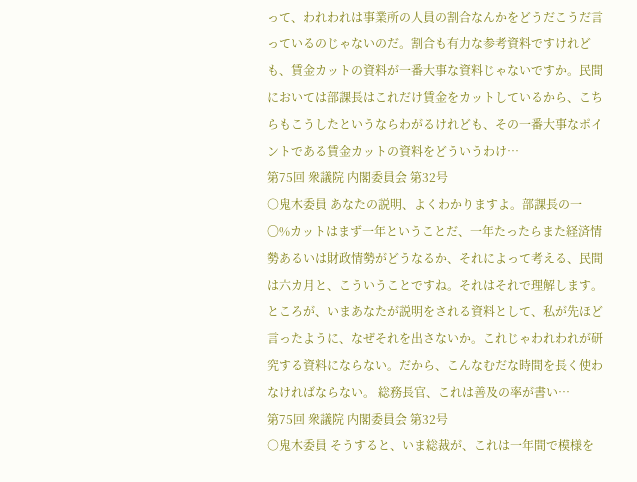って、われわれは事業所の人員の割合なんかをどうだこうだ言っているのじゃないのだ。割合も有力な参考資料ですけれども、賃金カットの資料が一番大事な資料じゃないですか。民間においては部課長はこれだけ賃金をカットしているから、こちらもこうしたというならわがるけれども、その一番大事なポイントである賃金カットの資料をどういうわけ…
第75回 衆議院 内閣委員会 第32号
○鬼木委員 あなたの説明、よくわかりますよ。部課長の一〇%カットはまず一年ということだ、一年たったらまた経済情勢あるいは財政情勢がどうなるか、それによって考える、民間は六カ月と、こういうことですね。それはそれで理解します。ところが、いまあなたが説明をされる資料として、私が先ほど言ったように、なぜそれを出さないか。これじゃわれわれが研究する資料にならない。だから、こんなむだな時間を長く使わなければならない。 総務長官、これは善及の率が書い…
第75回 衆議院 内閣委員会 第32号
○鬼木委員 そうすると、いま総裁が、これは一年間で模様を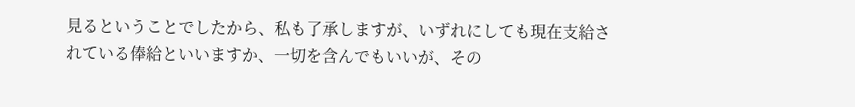見るということでしたから、私も了承しますが、いずれにしても現在支給されている俸給といいますか、一切を含んでもいいが、その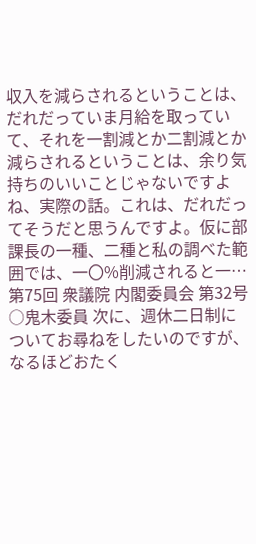収入を減らされるということは、だれだっていま月給を取っていて、それを一割減とか二割減とか減らされるということは、余り気持ちのいいことじゃないですよね、実際の話。これは、だれだってそうだと思うんですよ。仮に部課長の一種、二種と私の調べた範囲では、一〇%削減されると一…
第75回 衆議院 内閣委員会 第32号
○鬼木委員 次に、週休二日制についてお尋ねをしたいのですが、なるほどおたく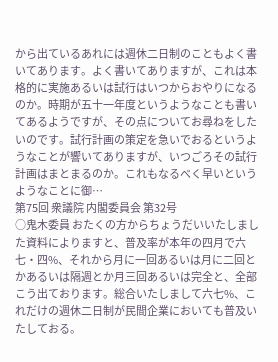から出ているあれには週休二日制のこともよく書いてあります。よく書いてありますが、これは本格的に実施あるいは試行はいつからおやりになるのか。時期が五十一年度というようなことも書いてあるようですが、その点についてお尋ねをしたいのです。試行計画の策定を急いでおるというようなことが響いてありますが、いつごろその試行計画はまとまるのか。これもなるべく早いというようなことに御…
第75回 衆議院 内閣委員会 第32号
○鬼木委員 おたくの方からちょうだいいたしました資料によりますと、普及率が本年の四月で六七・四%、それから月に一回あるいは月に二回とかあるいは隔週とか月三回あるいは完全と、全部こう出ております。総合いたしまして六七%、これだけの週休二日制が民間企業においても普及いたしておる。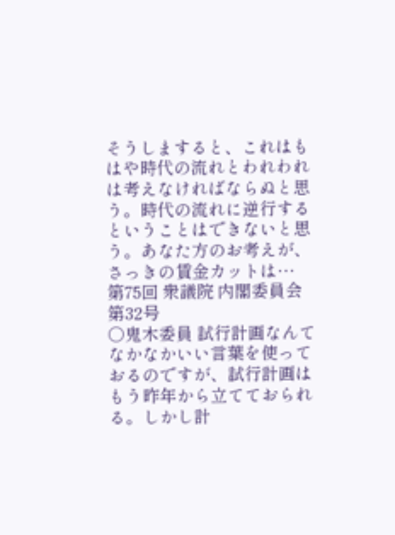そうしますると、これはもはや時代の流れとわれわれは考えなければならぬと思う。時代の流れに逆行するということはできないと思う。あなた方のお考えが、さっきの賃金カットは…
第75回 衆議院 内閣委員会 第32号
○鬼木委員 試行計画なんてなかなかいい言葉を使っておるのですが、試行計画はもう昨年から立てておられる。しかし計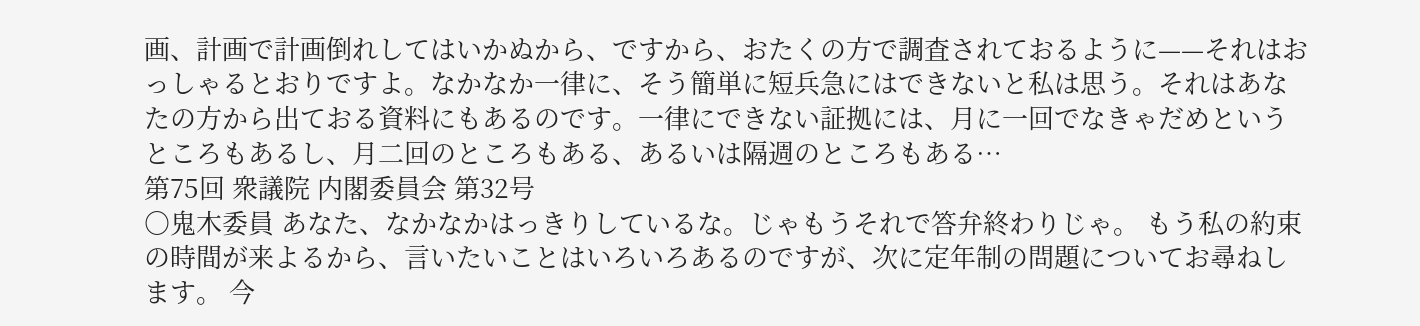画、計画で計画倒れしてはいかぬから、ですから、おたくの方で調査されておるように——それはおっしゃるとおりですよ。なかなか一律に、そう簡単に短兵急にはできないと私は思う。それはあなたの方から出ておる資料にもあるのです。一律にできない証拠には、月に一回でなきゃだめというところもあるし、月二回のところもある、あるいは隔週のところもある…
第75回 衆議院 内閣委員会 第32号
○鬼木委員 あなた、なかなかはっきりしているな。じゃもうそれで答弁終わりじゃ。 もう私の約束の時間が来よるから、言いたいことはいろいろあるのですが、次に定年制の問題についてお尋ねします。 今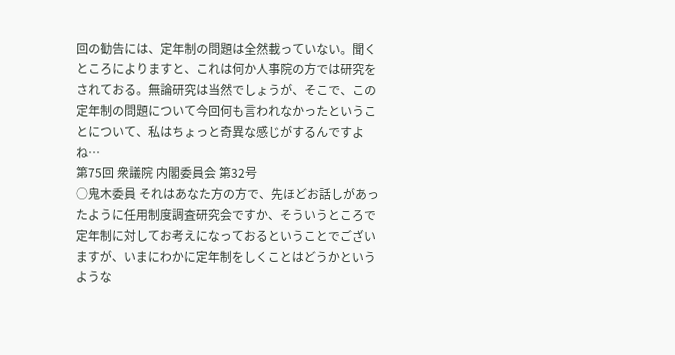回の勧告には、定年制の問題は全然載っていない。聞くところによりますと、これは何か人事院の方では研究をされておる。無論研究は当然でしょうが、そこで、この定年制の問題について今回何も言われなかったということについて、私はちょっと奇異な感じがするんですよね…
第75回 衆議院 内閣委員会 第32号
○鬼木委員 それはあなた方の方で、先ほどお話しがあったように任用制度調査研究会ですか、そういうところで定年制に対してお考えになっておるということでございますが、いまにわかに定年制をしくことはどうかというような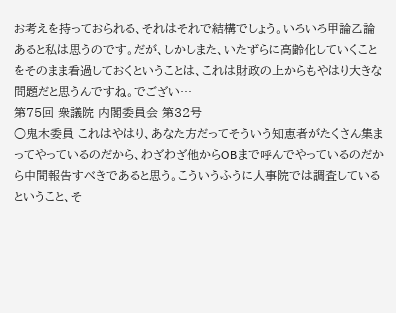お考えを持っておられる、それはそれで結構でしょう。いろいろ甲論乙論あると私は思うのです。だが、しかしまた、いたずらに高齢化していくことをそのまま看過しておくということは、これは財政の上からもやはり大きな問題だと思うんですね。でござい…
第75回 衆議院 内閣委員会 第32号
○鬼木委員 これはやはり、あなた方だってそういう知恵者がたくさん集まってやっているのだから、わざわざ他からOBまで呼んでやっているのだから中間報告すべきであると思う。こういうふうに人事院では調査しているということ、そ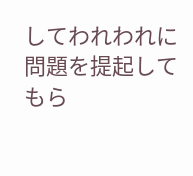してわれわれに問題を提起してもら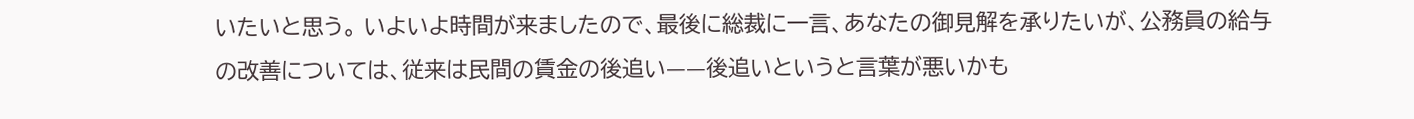いたいと思う。 いよいよ時間が来ましたので、最後に総裁に一言、あなたの御見解を承りたいが、公務員の給与の改善については、従来は民間の賃金の後追い——後追いというと言葉が悪いかも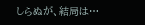しらぬが、結局は…